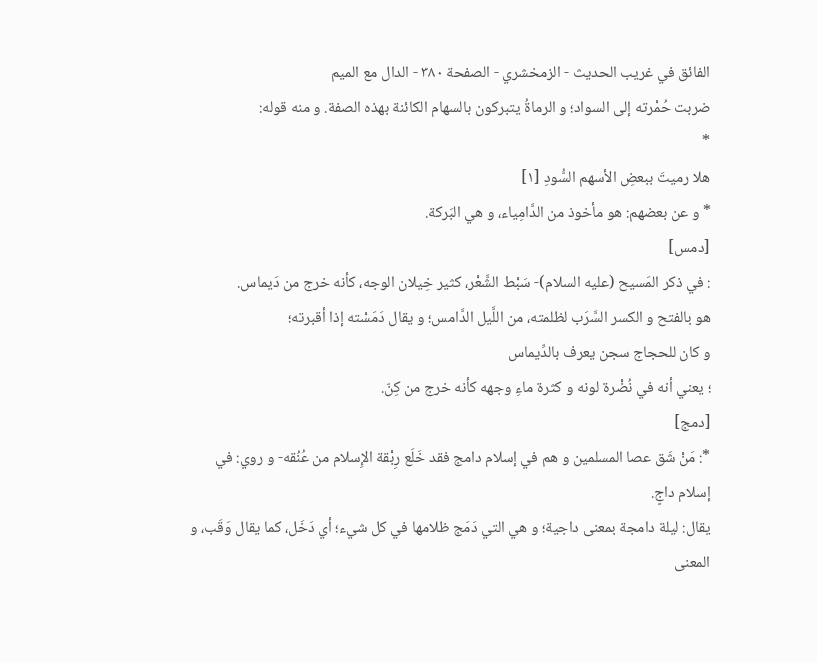الفائق في غريب الحديث - الزمخشري - الصفحة ٣٨٠ - الدال مع الميم
ضربت حُمْرته إلى السواد؛ و الرماةُ يتبركون بالسهام الكائنة بهذه الصفة. و منه قوله:
*
هلا رميتَ ببعضِ الأسهم السُّودِ [١]
* و عن بعضهم: هو مأخوذ من الدَّامِياء، و هي البَركة.
[دمس]
: في ذكر المَسيح (عليه السلام)- سَبْط الشَّعْر، كثير خِيلان الوجه، كأنه خرج من دَيماس.
هو بالفتح و الكسر السَّرَب لظلمته، من اللَّيل الدَّامس؛ و يقال دَمَسْته إذا أقبرته؛
و كان للحجاج سجن يعرف بالدِّيماس
؛ يعني أنه في نُضْرة لونه و كثرة ماءِ وجهه كأنه خرج من كِنّ.
[دمج]
*: مَنْ شَق عصا المسلمين و هم في إسلام دامج فقد خَلَع رِبْقة الإِسلام من عُنُقه- و روي: في إسلام داجٍ.
يقال: ليلة دامجة بمعنى داجية؛ و هي التي دَمَج ظلامها في كل شيء؛ أي دَخَل، كما يقال وَقَب، و المعنى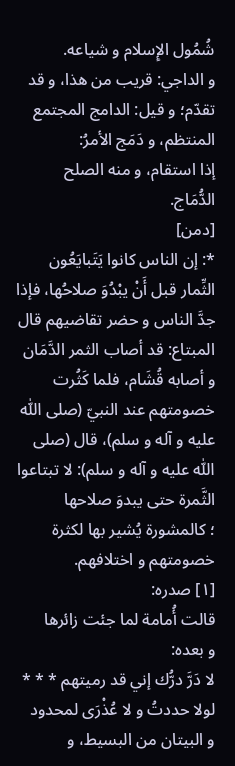شُمُول الإِسلام و شياعه.
و الداجي: قريب من هذا، و قد تقدّم؛ و قيل: الدامج المجتمع المنتظم، و دَمَج الأمرُ:
إذا استقام، و منه الصلح الدُّمَاج.
[دمن]
*: إن الناس كانوا يَتَبايَعُون الثِّمار قبل أَنْ يبْدُوَ صلاحُها، فإذا جدَّ الناس و حضر تقاضيهم قال المبتاع: قد أصاب الثمر الدَّمَان و أصابه قُشَام، فلما كَثُرت خصومتهم عند النبيّ (صلى اللّٰه عليه و آله و سلم)، قال (صلى اللّٰه عليه و آله و سلم): لا تبتاعوا الثَّمرة حتى يبدوَ صلاحها
؛ كالمشورة يُشير بها لكثرة خصومتهم و اختلافهم.
[١] صدره:
قالت أُمامة لما جئت زائرها
و بعده:
لا دَرَّ درُّك إني قد رميتهم * * * لولا حددتُ و لا عُذْرَى لمحدود
و البيتان من البسيط، و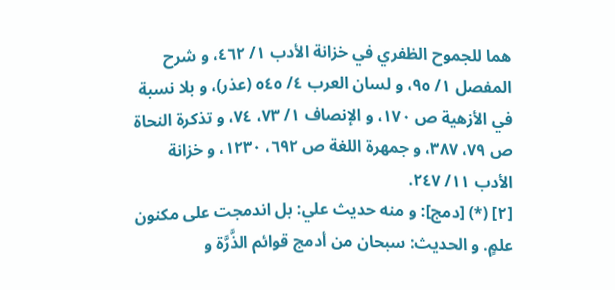هما للجموح الظفري في خزانة الأدب ١/ ٤٦٢، و شرح المفصل ١/ ٩٥، و لسان العرب ٤/ ٥٤٥ (عذر)، و بلا نسبة في الأزهية ص ١٧٠، و الإنصاف ١/ ٧٣، ٧٤، و تذكرة النحاة ص ٧٩، ٣٨٧، و جمهرة اللغة ص ٦٩٢، ١٢٣٠، و خزانة الأدب ١١/ ٢٤٧.
[٢] (*) [دمج]: و منه حديث علي: بل اندمجت على مكنون علمٍ. و الحديث: سبحان من أدمج قوائم الذَّرَّة و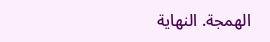الهمجة. النهاية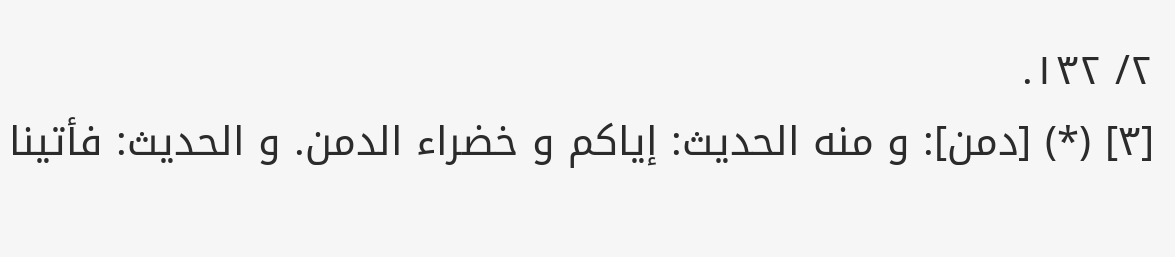٢/ ١٣٢.
[٣] (*) [دمن]: و منه الحديث: إياكم و خضراء الدمن. و الحديث: فأتينا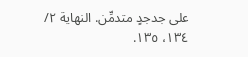على جدجدٍ متدمِّن. النهاية ٢/ ١٣٤، ١٣٥.